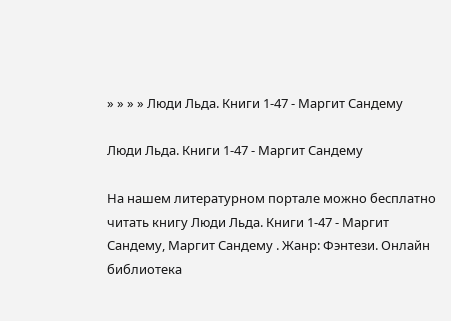» » » » Люди Льда. Книги 1-47 - Маргит Сандему

Люди Льда. Книги 1-47 - Маргит Сандему

На нашем литературном портале можно бесплатно читать книгу Люди Льда. Книги 1-47 - Маргит Сандему, Маргит Сандему . Жанр: Фэнтези. Онлайн библиотека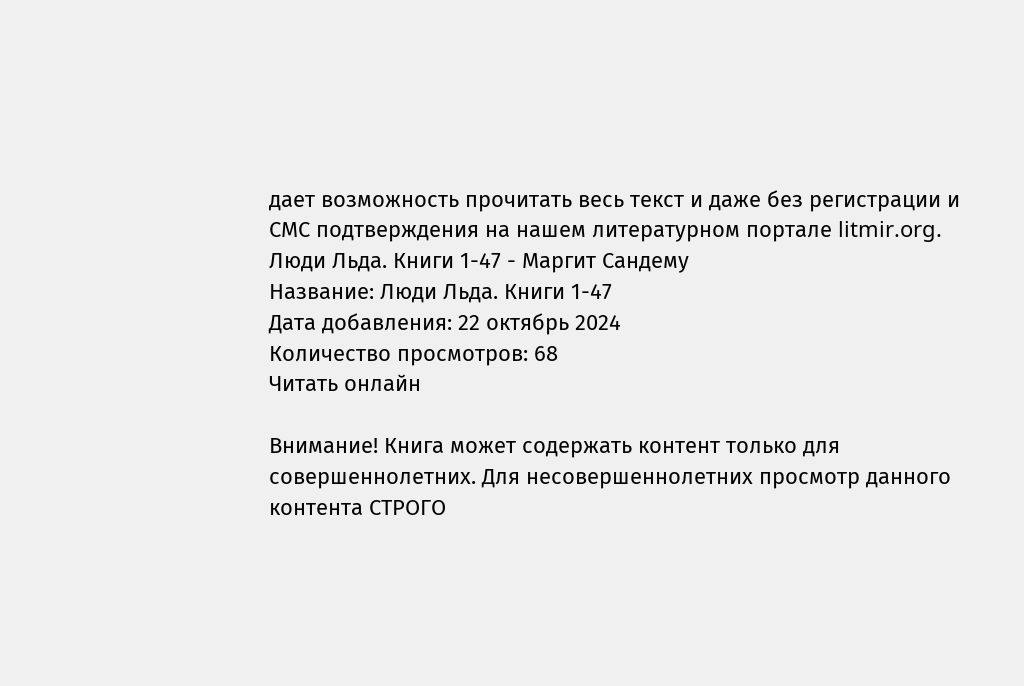дает возможность прочитать весь текст и даже без регистрации и СМС подтверждения на нашем литературном портале litmir.org.
Люди Льда. Книги 1-47 - Маргит Сандему
Название: Люди Льда. Книги 1-47
Дата добавления: 22 октябрь 2024
Количество просмотров: 68
Читать онлайн

Внимание! Книга может содержать контент только для совершеннолетних. Для несовершеннолетних просмотр данного контента СТРОГО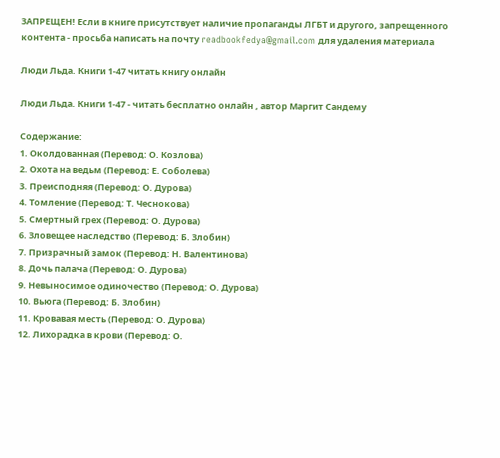ЗАПРЕЩЕН! Если в книге присутствует наличие пропаганды ЛГБТ и другого, запрещенного контента - просьба написать на почту readbookfedya@gmail.com для удаления материала

Люди Льда. Книги 1-47 читать книгу онлайн

Люди Льда. Книги 1-47 - читать бесплатно онлайн , автор Маргит Сандему

Содержание:
1. Околдованная (Перевод: О. Козлова)
2. Охота на ведьм (Перевод: Е. Соболева)
3. Преисподняя (Перевод: О. Дурова)
4. Томление (Перевод: Т. Чеснокова)
5. Смертный грех (Перевод: О. Дурова)
6. Зловещее наследство (Перевод: Б. Злобин)
7. Призрачный замок (Перевод: Н. Валентинова)
8. Дочь палача (Перевод: О. Дурова)
9. Невыносимое одиночество (Перевод: О. Дурова)
10. Вьюга (Перевод: Б. Злобин)
11. Кровавая месть (Перевод: О. Дурова)
12. Лихорадка в крови (Перевод: О.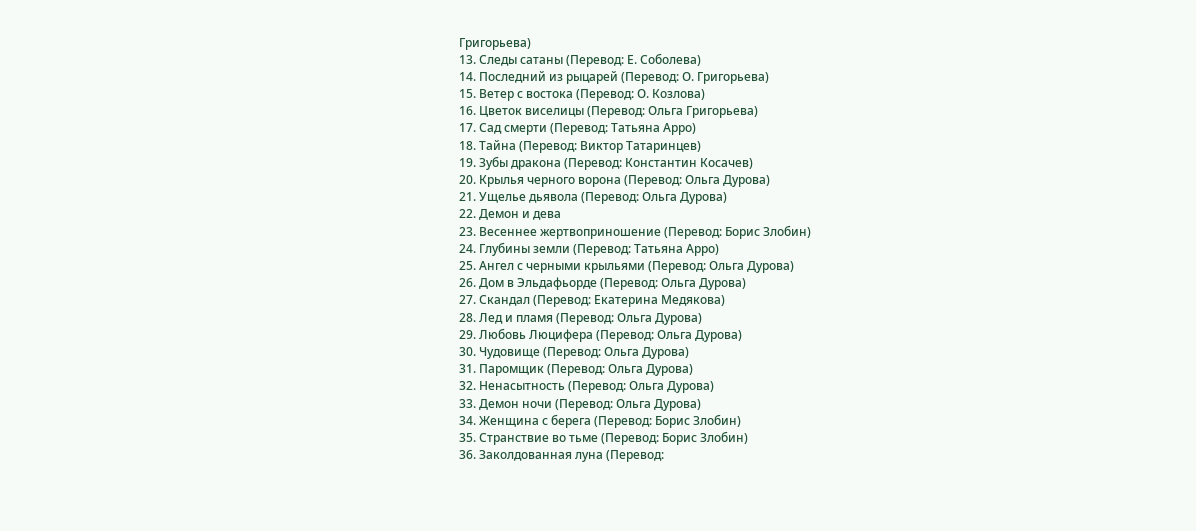Григорьева)
13. Следы сатаны (Перевод: Е. Соболева)
14. Последний из рыцарей (Перевод: О. Григорьева)
15. Ветер с востока (Перевод: О. Козлова)
16. Цветок виселицы (Перевод: Ольга Григорьева)
17. Сад смерти (Перевод: Татьяна Арро)
18. Тайна (Перевод: Виктор Татаринцев)
19. Зубы дракона (Перевод: Константин Косачев)
20. Крылья черного ворона (Перевод: Ольга Дурова)
21. Ущелье дьявола (Перевод: Ольга Дурова)
22. Демон и дева
23. Весеннее жертвоприношение (Перевод: Борис Злобин)
24. Глубины земли (Перевод: Татьяна Арро)
25. Ангел с черными крыльями (Перевод: Ольга Дурова)
26. Дом в Эльдафьорде (Перевод: Ольга Дурова)
27. Скандал (Перевод: Екатерина Медякова)
28. Лед и пламя (Перевод: Ольга Дурова)
29. Любовь Люцифера (Перевод: Ольга Дурова)
30. Чудовище (Перевод: Ольга Дурова)
31. Паромщик (Перевод: Ольга Дурова)
32. Ненасытность (Перевод: Ольга Дурова)
33. Демон ночи (Перевод: Ольга Дурова)
34. Женщина с берега (Перевод: Борис Злобин)
35. Странствие во тьме (Перевод: Борис Злобин)
36. Заколдованная луна (Перевод: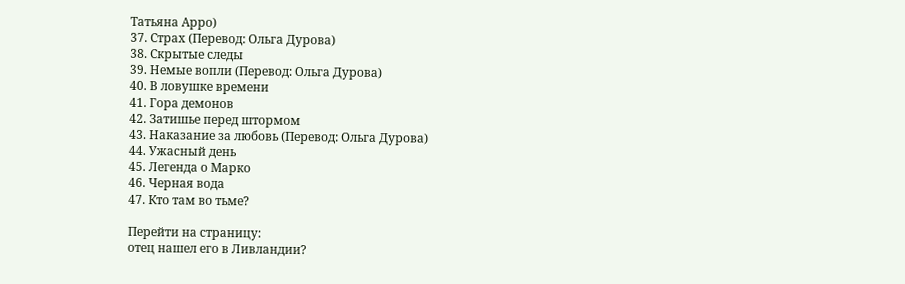Татьяна Арро)
37. Страх (Перевод: Ольга Дурова)
38. Скрытые следы
39. Немые вопли (Перевод: Ольга Дурова)
40. В ловушке времени
41. Гора демонов
42. Затишье перед штормом
43. Наказание за любовь (Перевод: Ольга Дурова)
44. Ужасный день
45. Легенда о Марко
46. Черная вода
47. Кто там во тьме?

Перейти на страницу:
отец нашел его в Ливландии?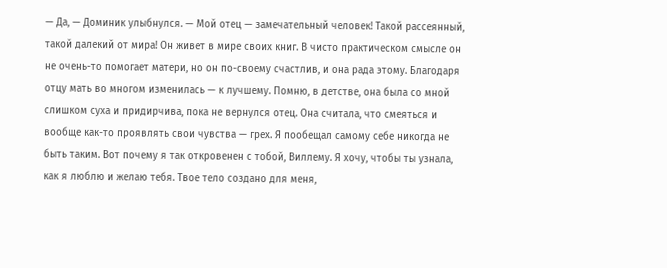— Да, — Доминик улыбнулся. — Мой отец — замечательный человек! Такой рассеянный, такой далекий от мира! Он живет в мире своих книг. В чисто практическом смысле он не очень-то помогает матери, но он по-своему счастлив, и она рада этому. Благодаря отцу мать во многом изменилась — к лучшему. Помню, в детстве, она была со мной слишком суха и придирчива, пока не вернулся отец. Она считала, что смеяться и вообще как-то проявлять свои чувства — грех. Я пообещал самому себе никогда не быть таким. Вот почему я так откровенен с тобой, Виллему. Я хочу, чтобы ты узнала, как я люблю и желаю тебя. Твое тело создано для меня,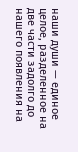наши души — единое целое, разделенное на две части задолго до нашего появления на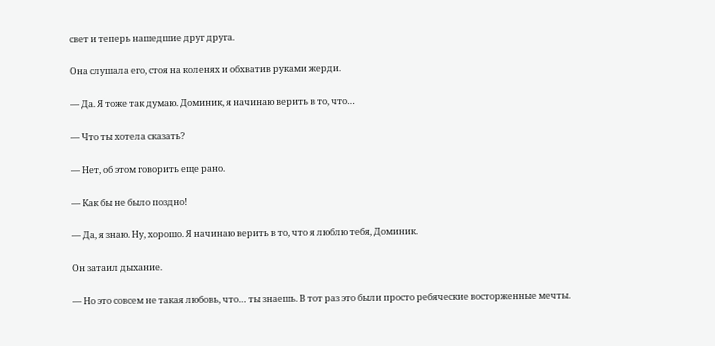свет и теперь нашедшие друг друга.

Она слушала его, стоя на коленях и обхватив руками жерди.

— Да. Я тоже так думаю. Доминик, я начинаю верить в то, что…

— Что ты хотела сказать?

— Нет, об этом говорить еще рано.

— Как бы не было поздно!

— Да, я знаю. Ну, хорошо. Я начинаю верить в то, что я люблю тебя, Доминик.

Он затаил дыхание.

— Но это совсем не такая любовь, что… ты знаешь. В тот раз это были просто ребяческие восторженные мечты.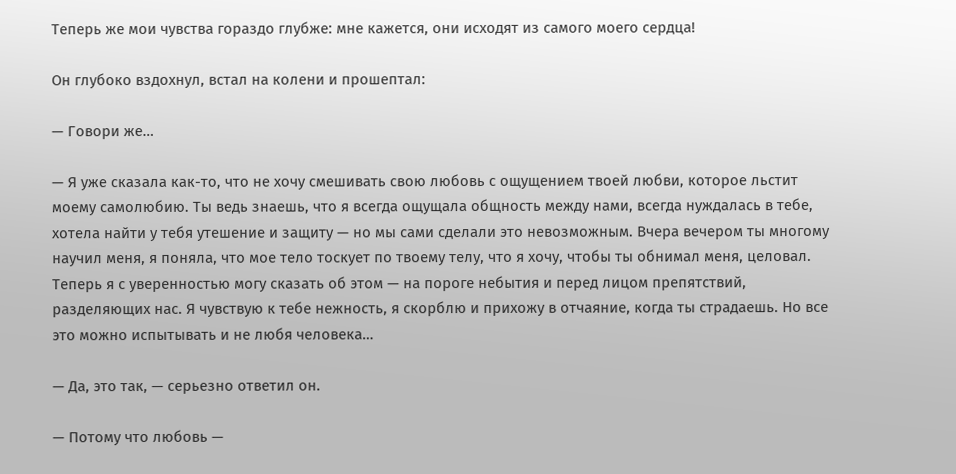Теперь же мои чувства гораздо глубже: мне кажется, они исходят из самого моего сердца!

Он глубоко вздохнул, встал на колени и прошептал:

— Говори же…

— Я уже сказала как-то, что не хочу смешивать свою любовь с ощущением твоей любви, которое льстит моему самолюбию. Ты ведь знаешь, что я всегда ощущала общность между нами, всегда нуждалась в тебе, хотела найти у тебя утешение и защиту — но мы сами сделали это невозможным. Вчера вечером ты многому научил меня, я поняла, что мое тело тоскует по твоему телу, что я хочу, чтобы ты обнимал меня, целовал. Теперь я с уверенностью могу сказать об этом — на пороге небытия и перед лицом препятствий, разделяющих нас. Я чувствую к тебе нежность, я скорблю и прихожу в отчаяние, когда ты страдаешь. Но все это можно испытывать и не любя человека…

— Да, это так, — серьезно ответил он.

— Потому что любовь —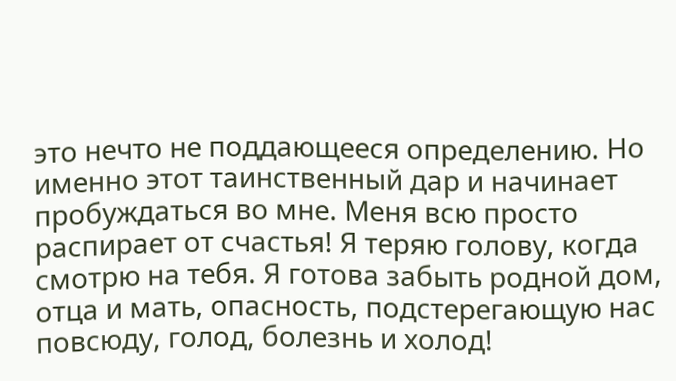это нечто не поддающееся определению. Но именно этот таинственный дар и начинает пробуждаться во мне. Меня всю просто распирает от счастья! Я теряю голову, когда смотрю на тебя. Я готова забыть родной дом, отца и мать, опасность, подстерегающую нас повсюду, голод, болезнь и холод!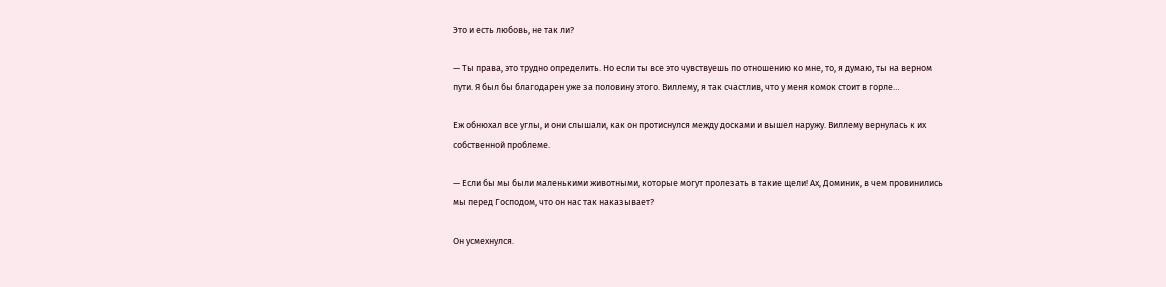Это и есть любовь, не так ли?

— Ты права, это трудно определить. Но если ты все это чувствуешь по отношению ко мне, то, я думаю, ты на верном пути. Я был бы благодарен уже за половину этого. Виллему, я так счастлив, что у меня комок стоит в горле…

Еж обнюхал все углы, и они слышали, как он протиснулся между досками и вышел наружу. Виллему вернулась к их собственной проблеме.

— Если бы мы были маленькими животными, которые могут пролезать в такие щели! Ах, Доминик, в чем провинились мы перед Господом, что он нас так наказывает?

Он усмехнулся.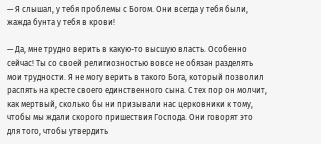— Я слышал, у тебя проблемы с Богом. Они всегда у тебя были, жажда бунта у тебя в крови!

— Да, мне трудно верить в какую-то высшую власть. Особенно сейчас! Ты со своей религиозностью вовсе не обязан разделять мои трудности. Я не могу верить в такого Бога, который позволил распять на кресте своего единственного сына. С тех пор он молчит, как мертвый, сколько бы ни призывали нас церковники к тому, чтобы мы ждали скорого пришествия Господа. Они говорят это для того, чтобы утвердить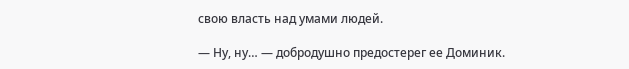свою власть над умами людей.

— Ну, ну… — добродушно предостерег ее Доминик.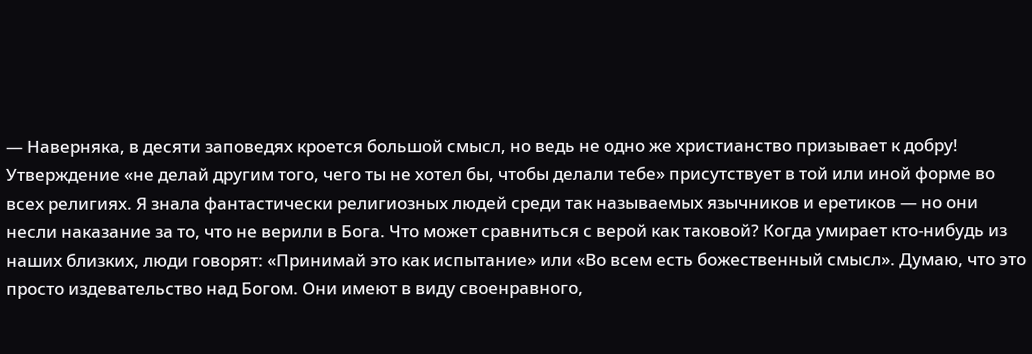— Наверняка, в десяти заповедях кроется большой смысл, но ведь не одно же христианство призывает к добру! Утверждение «не делай другим того, чего ты не хотел бы, чтобы делали тебе» присутствует в той или иной форме во всех религиях. Я знала фантастически религиозных людей среди так называемых язычников и еретиков — но они несли наказание за то, что не верили в Бога. Что может сравниться с верой как таковой? Когда умирает кто-нибудь из наших близких, люди говорят: «Принимай это как испытание» или «Во всем есть божественный смысл». Думаю, что это просто издевательство над Богом. Они имеют в виду своенравного,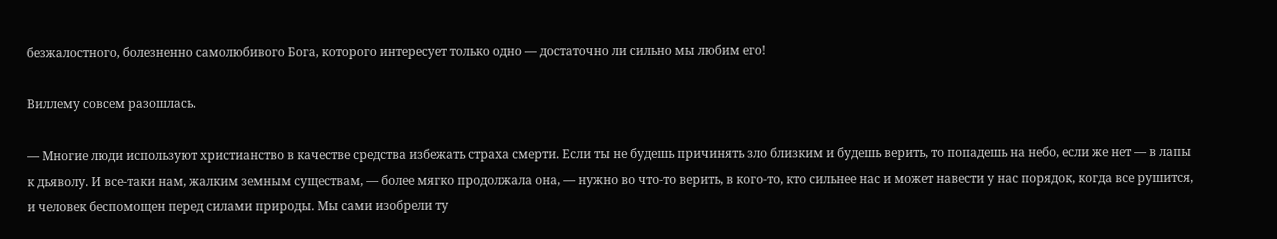безжалостного, болезненно самолюбивого Бога, которого интересует только одно — достаточно ли сильно мы любим его!

Виллему совсем разошлась.

— Многие люди используют христианство в качестве средства избежать страха смерти. Если ты не будешь причинять зло близким и будешь верить, то попадешь на небо, если же нет — в лапы к дьяволу. И все-таки нам, жалким земным существам, — более мягко продолжала она, — нужно во что-то верить, в кого-то, кто сильнее нас и может навести у нас порядок, когда все рушится, и человек беспомощен перед силами природы. Мы сами изобрели ту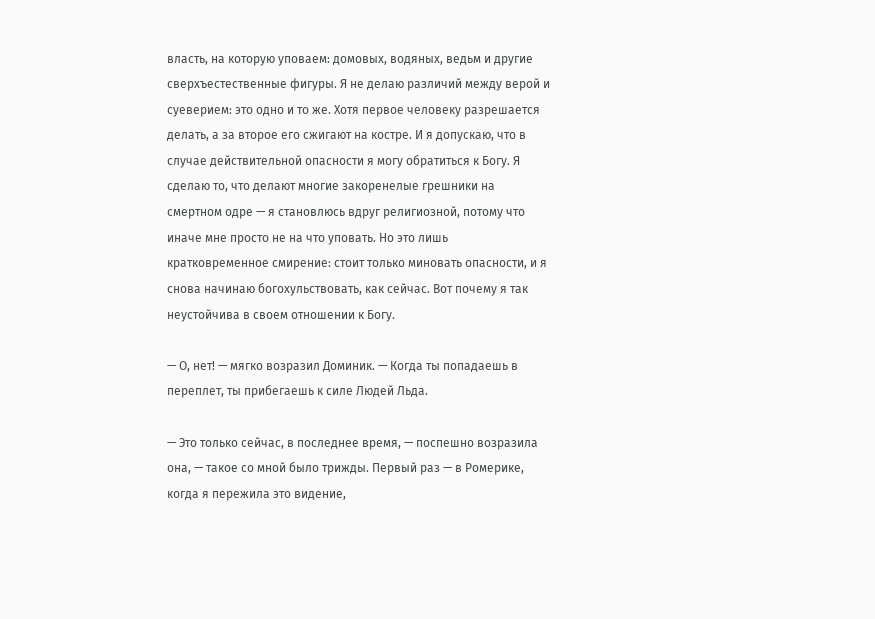власть, на которую уповаем: домовых, водяных, ведьм и другие сверхъестественные фигуры. Я не делаю различий между верой и суеверием: это одно и то же. Хотя первое человеку разрешается делать, а за второе его сжигают на костре. И я допускаю, что в случае действительной опасности я могу обратиться к Богу. Я сделаю то, что делают многие закоренелые грешники на смертном одре — я становлюсь вдруг религиозной, потому что иначе мне просто не на что уповать. Но это лишь кратковременное смирение: стоит только миновать опасности, и я снова начинаю богохульствовать, как сейчас. Вот почему я так неустойчива в своем отношении к Богу.

— О, нет! — мягко возразил Доминик. — Когда ты попадаешь в переплет, ты прибегаешь к силе Людей Льда.

— Это только сейчас, в последнее время, — поспешно возразила она, — такое со мной было трижды. Первый раз — в Ромерике, когда я пережила это видение,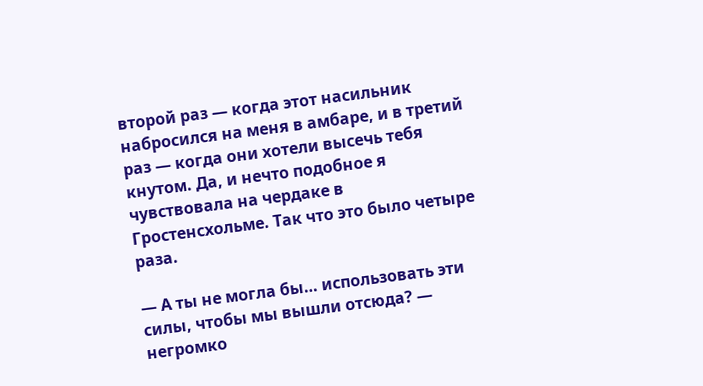второй раз — когда этот насильник набросился на меня в амбаре, и в третий раз — когда они хотели высечь тебя кнутом. Да, и нечто подобное я чувствовала на чердаке в Гростенсхольме. Так что это было четыре раза.

— А ты не могла бы… использовать эти силы, чтобы мы вышли отсюда? — негромко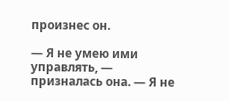произнес он.

— Я не умею ими управлять, — призналась она. — Я не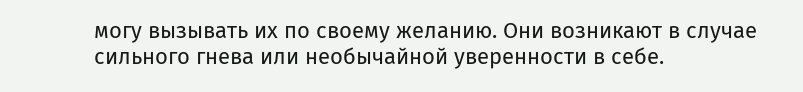могу вызывать их по своему желанию. Они возникают в случае сильного гнева или необычайной уверенности в себе.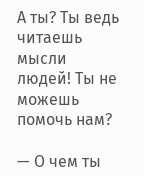А ты? Ты ведь читаешь мысли людей! Ты не можешь помочь нам?

— О чем ты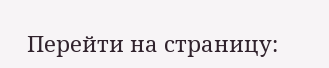Перейти на страницу: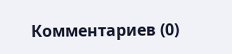Комментариев (0)